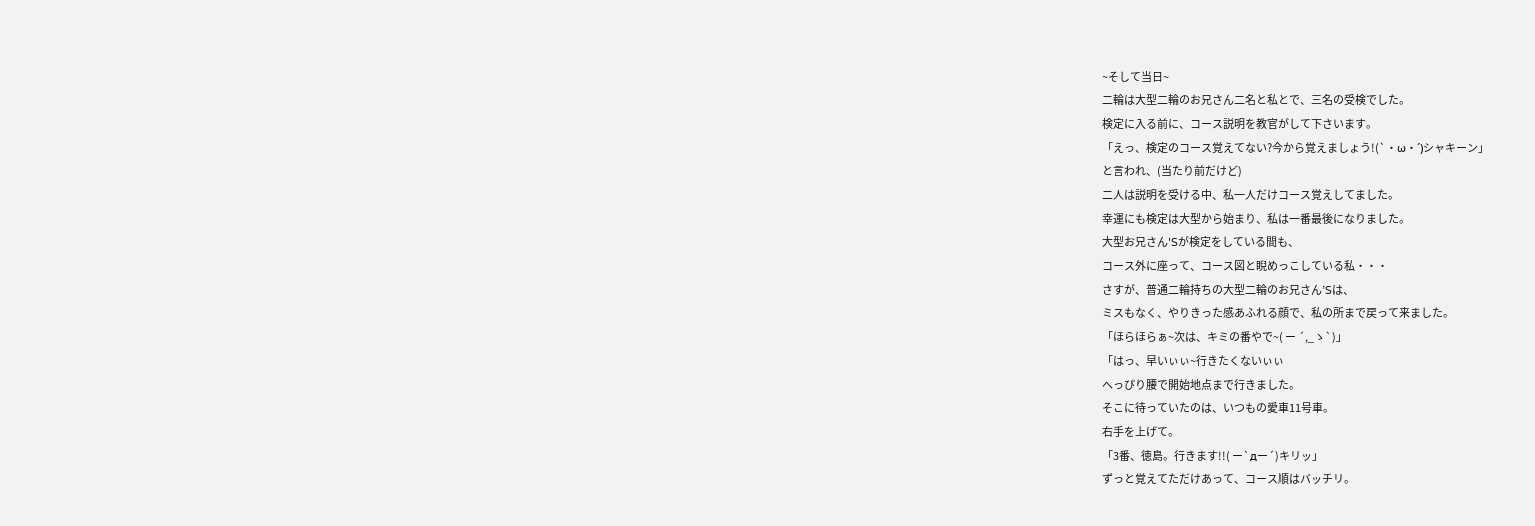~そして当日~
二輪は大型二輪のお兄さん二名と私とで、三名の受検でした。
検定に入る前に、コース説明を教官がして下さいます。
「えっ、検定のコース覚えてない?今から覚えましょう!(`・ω・´)シャキーン」
と言われ、(当たり前だけど)
二人は説明を受ける中、私一人だけコース覚えしてました。
幸運にも検定は大型から始まり、私は一番最後になりました。
大型お兄さん'Sが検定をしている間も、
コース外に座って、コース図と睨めっこしている私・・・
さすが、普通二輪持ちの大型二輪のお兄さん’Sは、
ミスもなく、やりきった感あふれる顔で、私の所まで戻って来ました。
「ほらほらぁ~次は、キミの番やで~( ー ´,_ゝ`)」
「はっ、早いぃぃ~行きたくないぃぃ
へっぴり腰で開始地点まで行きました。
そこに待っていたのは、いつもの愛車11号車。
右手を上げて。
「3番、徳島。行きます!!( ー`дー´)キリッ」
ずっと覚えてただけあって、コース順はバッチリ。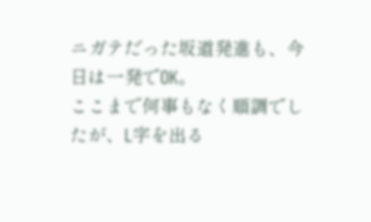ニガテだった坂道発進も、今日は一発でOK。
ここまで何事もなく順調でしたが、L字を出る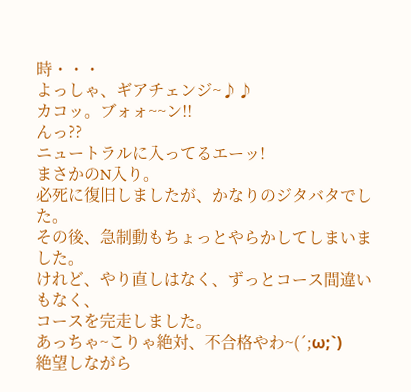時・・・
よっしゃ、ギアチェンジ~♪♪
カコッ。ブォォ~~ン!!
んっ??
ニュートラルに入ってるエーッ!
まさかのN入り。
必死に復旧しましたが、かなりのジタバタでした。
その後、急制動もちょっとやらかしてしまいました。
けれど、やり直しはなく、ずっとコース間違いもなく、
コースを完走しました。
あっちゃ~こりゃ絶対、不合格やわ~(´;ω;`)
絶望しながら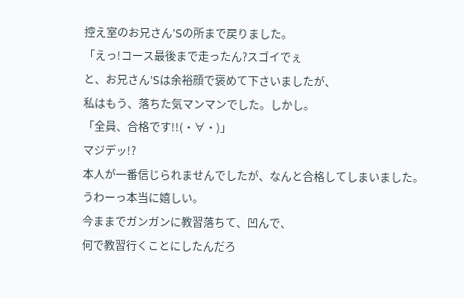控え室のお兄さん’Sの所まで戻りました。
「えっ!コース最後まで走ったん?スゴイでぇ
と、お兄さん’Sは余裕顔で褒めて下さいましたが、
私はもう、落ちた気マンマンでした。しかし。
「全員、合格です!!(・∀・)」
マジデッ!?
本人が一番信じられませんでしたが、なんと合格してしまいました。
うわーっ本当に嬉しい。
今ままでガンガンに教習落ちて、凹んで、
何で教習行くことにしたんだろ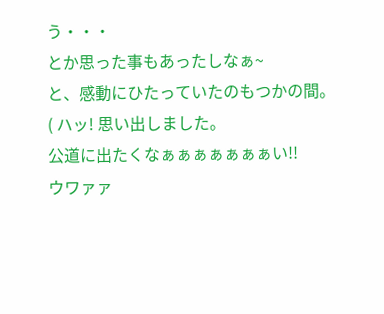う・・・
とか思った事もあったしなぁ~
と、感動にひたっていたのもつかの間。
( ハッ! 思い出しました。
公道に出たくなぁぁぁぁぁぁぁい!!
ウワァァ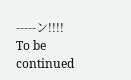-----ン!!!!
To be continued